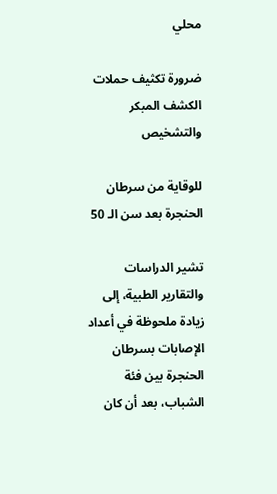محلي

ضرورة تكثيف حملات الكشف المبكر والتشخيص

للوقاية من سرطان الحنجرة بعد سن الـ 50

تشير الدراسات والتقارير الطبية، إلى زيادة ملحوظة في أعداد الإصابات بسرطان الحنجرة بين فئة الشباب، بعد أن كان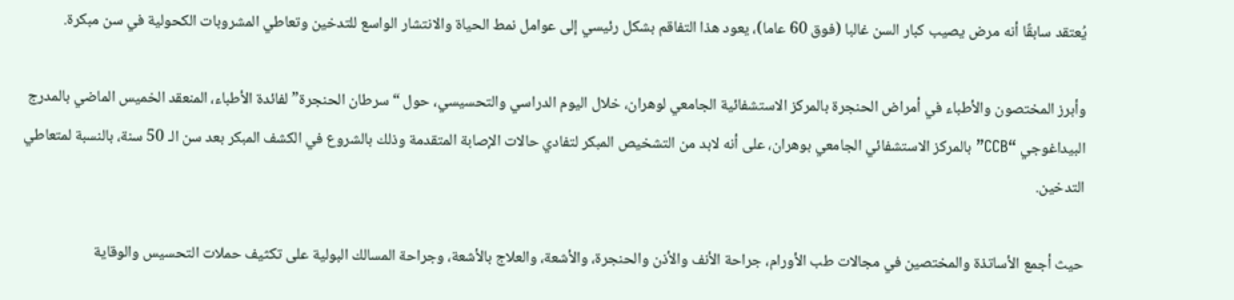يُعتقد سابقًا أنه مرض يصيب كبار السن غالبا (فوق 60 عاما)، يعود هذا التفاقم بشكل رئيسي إلى عوامل نمط الحياة والانتشار الواسع للتدخين وتعاطي المشروبات الكحولية في سن مبكرة.

وأبرز المختصون والأطباء في أمراض الحنجرة بالمركز الاستشفائية الجامعي لوهران، خلال اليوم الدراسي والتحسيسي، حول “سرطان الحنجرة” لفائدة الأطباء، المنعقد الخميس الماضي بالمدرج البيداغوجي “CCB” بالمركز الاستشفائي الجامعي بوهران، على أنه لابد من التشخيص المبكر لتفادي حالات الإصابة المتقدمة وذلك بالشروع في الكشف المبكر بعد سن الـ 50 سنة، بالنسبة لمتعاطي التدخين.

حيث أجمع الأساتذة والمختصين في مجالات طب الأورام، جراحة الأنف والأذن والحنجرة، والأشعة، والعلاج بالأشعة، وجراحة المسالك البولية على تكثيف حملات التحسيس والوقاية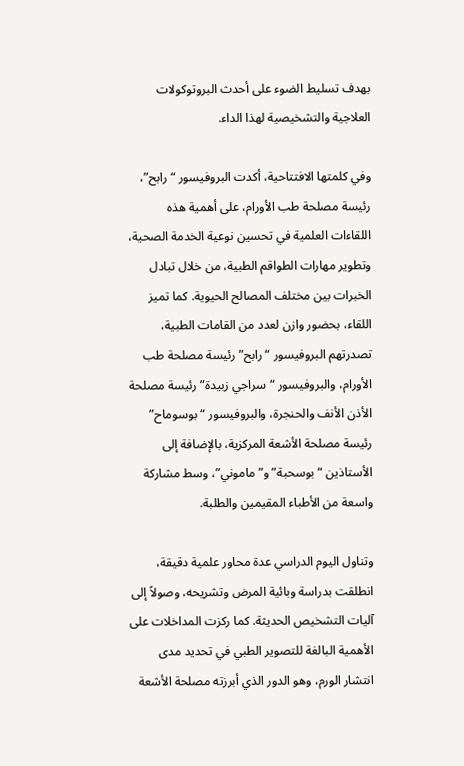بهدف تسليط الضوء على أحدث البروتوكولات العلاجية والتشخيصية لهذا الداء.

وفي كلمتها الافتتاحية، أكدت البروفيسور “رابح”، رئيسة مصلحة طب الأورام، على أهمية هذه اللقاءات العلمية في تحسين نوعية الخدمة الصحية، وتطوير مهارات الطواقم الطبية، من خلال تبادل الخبرات بين مختلف المصالح الحيوية. كما تميز اللقاء، بحضور وازن لعدد من القامات الطبية، تصدرتهم البروفيسور “رابح” رئيسة مصلحة طب الأورام، والبروفيسور “سراجي زبيدة” رئيسة مصلحة الأذن الأنف والحنجرة، والبروفيسور “بوسوماح” رئيسة مصلحة الأشعة المركزية، بالإضافة إلى الأستاذين “بوسحبة” و”ماموني”، وسط مشاركة واسعة من الأطباء المقيمين والطلبة.

وتناول اليوم الدراسي عدة محاور علمية دقيقة، انطلقت بدراسة وبائية المرض وتشريحه، وصولاً إلى آليات التشخيص الحديثة. كما ركزت المداخلات على الأهمية البالغة للتصوير الطبي في تحديد مدى انتشار الورم، وهو الدور الذي أبرزته مصلحة الأشعة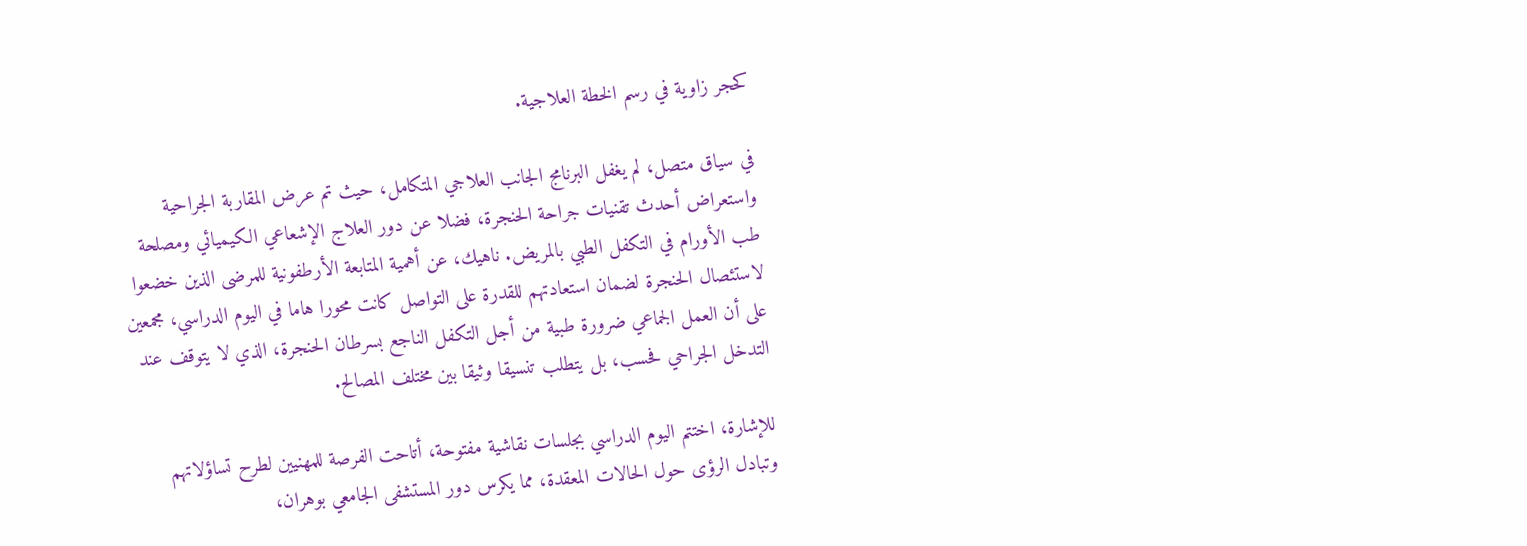كحجر زاوية في رسم الخطة العلاجية.

في سياق متصل، لم يغفل البرنامج الجانب العلاجي المتكامل، حيث تم عرض المقاربة الجراحية واستعراض أحدث تقنيات جراحة الحنجرة، فضلا عن دور العلاج الإشعاعي الكيميائي ومصلحة طب الأورام في التكفل الطبي بالمريض. ناهيك، عن أهمية المتابعة الأرطفونية للمرضى الذين خضعوا لاستئصال الحنجرة لضمان استعادتهم للقدرة على التواصل كانت محورا هاما في اليوم الدراسي، مجمعين على أن العمل الجماعي ضرورة طبية من أجل التكفل الناجع بسرطان الحنجرة، الذي لا يتوقف عند التدخل الجراحي فحسب، بل يتطلب تنسيقا وثيقا بين مختلف المصالح.

للإشارة، اختتم اليوم الدراسي بجلسات نقاشية مفتوحة، أتاحت الفرصة للمهنيين لطرح تساؤلاتهم وتبادل الرؤى حول الحالات المعقدة، مما يكرس دور المستشفى الجامعي بوهران،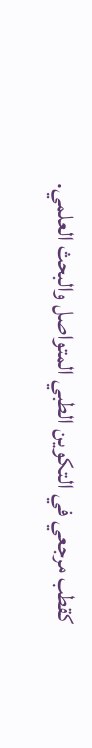كقطب مرجعي في التكوين الطبي المتواصل والبحث العلمي.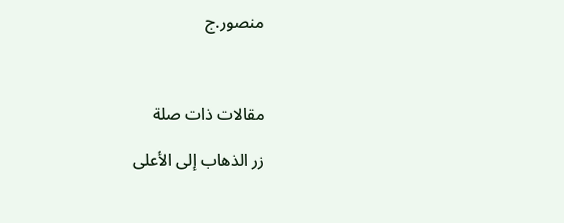منصور.ج



مقالات ذات صلة

زر الذهاب إلى الأعلى